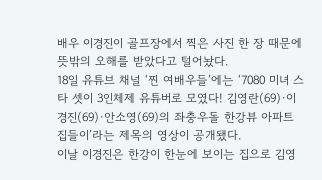배우 이경진이 골프장에서 찍은 사진 한 장 때문에 뜻밖의 오해를 받았다고 털어놨다.
18일 유튜브 채널 ‘찐 여배우들’에는 ‘7080 미녀 스타 셋이 3인체제 유튜버로 모였다! 김영란(69)·이경진(69)·안소영(69)의 좌충우돌 한강뷰 아파트 집들이’라는 제목의 영상이 공개됐다.
이날 이경진은 한강이 한눈에 보이는 집으로 김영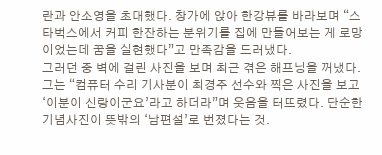란과 안소영을 초대했다. 창가에 앉아 한강뷰를 바라보며 “스타벅스에서 커피 한잔하는 분위기를 집에 만들어보는 게 로망이었는데 꿈을 실현했다”고 만족감을 드러냈다.
그러던 중 벽에 걸린 사진을 보며 최근 겪은 해프닝을 꺼냈다. 그는 “컴퓨터 수리 기사분이 최경주 선수와 찍은 사진을 보고 ‘이분이 신랑이군요’라고 하더라”며 웃음을 터뜨렸다. 단순한 기념사진이 뜻밖의 ‘남편설’로 번졌다는 것.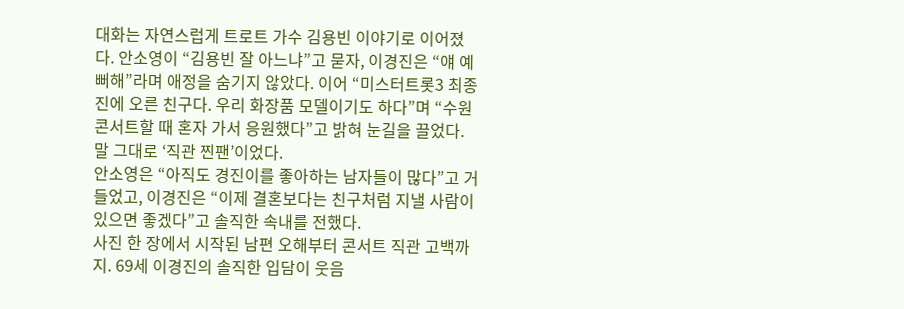대화는 자연스럽게 트로트 가수 김용빈 이야기로 이어졌다. 안소영이 “김용빈 잘 아느냐”고 묻자, 이경진은 “얘 예뻐해”라며 애정을 숨기지 않았다. 이어 “미스터트롯3 최종 진에 오른 친구다. 우리 화장품 모델이기도 하다”며 “수원 콘서트할 때 혼자 가서 응원했다”고 밝혀 눈길을 끌었다. 말 그대로 ‘직관 찐팬’이었다.
안소영은 “아직도 경진이를 좋아하는 남자들이 많다”고 거들었고, 이경진은 “이제 결혼보다는 친구처럼 지낼 사람이 있으면 좋겠다”고 솔직한 속내를 전했다.
사진 한 장에서 시작된 남편 오해부터 콘서트 직관 고백까지. 69세 이경진의 솔직한 입담이 웃음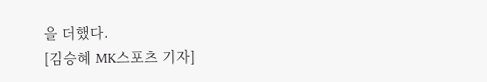을 더했다.
[김승혜 MK스포츠 기자]